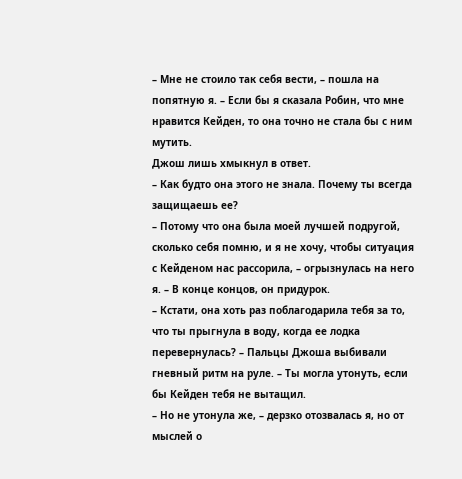– Мне не стоило так себя вести, – пошла на попятную я. – Если бы я сказала Робин, что мне нравится Кейден, то она точно не стала бы с ним мутить.
Джош лишь хмыкнул в ответ.
– Как будто она этого не знала. Почему ты всегда защищаешь ее?
– Потому что она была моей лучшей подругой, сколько себя помню, и я не хочу, чтобы ситуация с Кейденом нас рассорила, – огрызнулась на него я. – В конце концов, он придурок.
– Кстати, она хоть раз поблагодарила тебя за то, что ты прыгнула в воду, когда ее лодка перевернулась? – Пальцы Джоша выбивали гневный ритм на руле. – Ты могла утонуть, если бы Кейден тебя не вытащил.
– Но не утонула же, – дерзко отозвалась я, но от мыслей о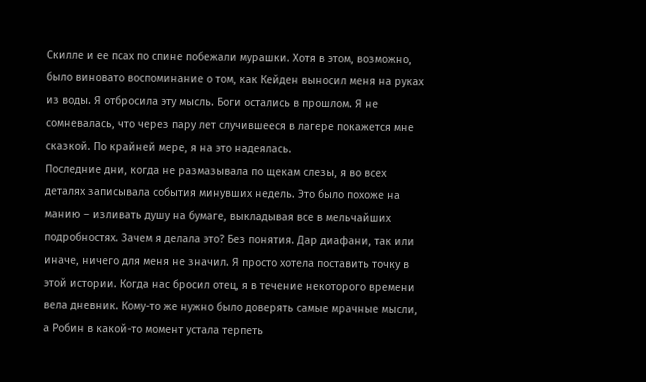Скилле и ее псах по спине побежали мурашки. Хотя в этом, возможно, было виновато воспоминание о том, как Кейден выносил меня на руках из воды. Я отбросила эту мысль. Боги остались в прошлом. Я не сомневалась, что через пару лет случившееся в лагере покажется мне сказкой. По крайней мере, я на это надеялась.
Последние дни, когда не размазывала по щекам слезы, я во всех деталях записывала события минувших недель. Это было похоже на манию – изливать душу на бумаге, выкладывая все в мельчайших подробностях. Зачем я делала это? Без понятия. Дар диафани, так или иначе, ничего для меня не значил. Я просто хотела поставить точку в этой истории. Когда нас бросил отец, я в течение некоторого времени вела дневник. Кому-то же нужно было доверять самые мрачные мысли, а Робин в какой-то момент устала терпеть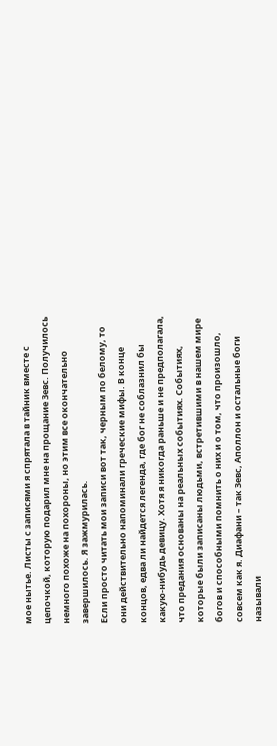мое нытье. Листы с записями я спрятала в тайник вместе с цепочкой, которую подарил мне на прощание Зевс. Получилось немного похоже на похороны, но этим все окончательно завершилось. Я зажмурилась.
Если просто читать мои записи вот так, черным по белому, то они действительно напоминали греческие мифы. В конце концов, едва ли найдется легенда, где бог не соблазнил бы какую-нибудь девицу. Хотя я никогда раньше и не предполагала, что предания основаны на реальных событиях. Событиях, которые были записаны людьми, встретившими в нашем мире богов и способными помнить о них и о том, что произошло, совсем как я. Диафани – так Зевс, Аполлон и остальные боги называли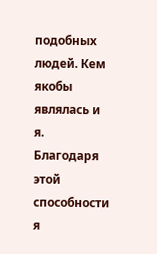подобных людей. Кем якобы являлась и я. Благодаря этой способности я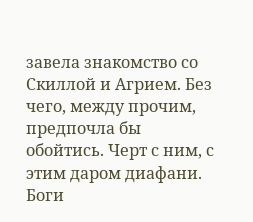завела знакомство со Скиллой и Агрием. Без чего, между прочим, предпочла бы обойтись. Черт с ним, с этим даром диафани. Боги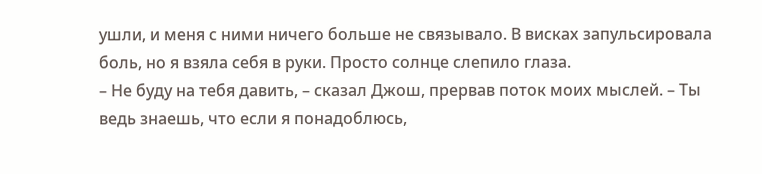ушли, и меня с ними ничего больше не связывало. В висках запульсировала боль, но я взяла себя в руки. Просто солнце слепило глаза.
– Не буду на тебя давить, – сказал Джош, прервав поток моих мыслей. – Ты ведь знаешь, что если я понадоблюсь,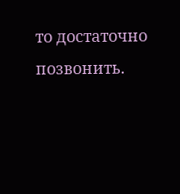то достаточно позвонить.